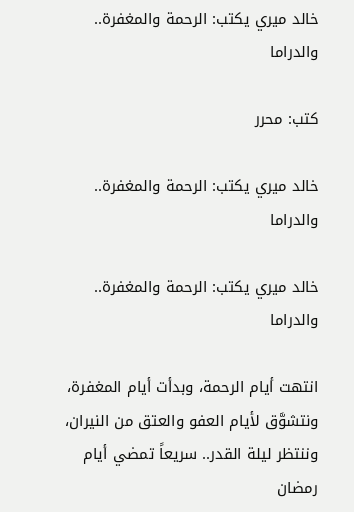خالد ميري يكتب: الرحمة والمغفرة.. والدراما

كتب: محرر

خالد ميري يكتب: الرحمة والمغفرة.. والدراما

خالد ميري يكتب: الرحمة والمغفرة.. والدراما

انتهت أيام الرحمة، وبدأت أيام المغفرة، ونتشوَّق لأيام العفو والعتق من النيران، وننتظر ليلة القدر.. سريعاً تمضي أيام رمضان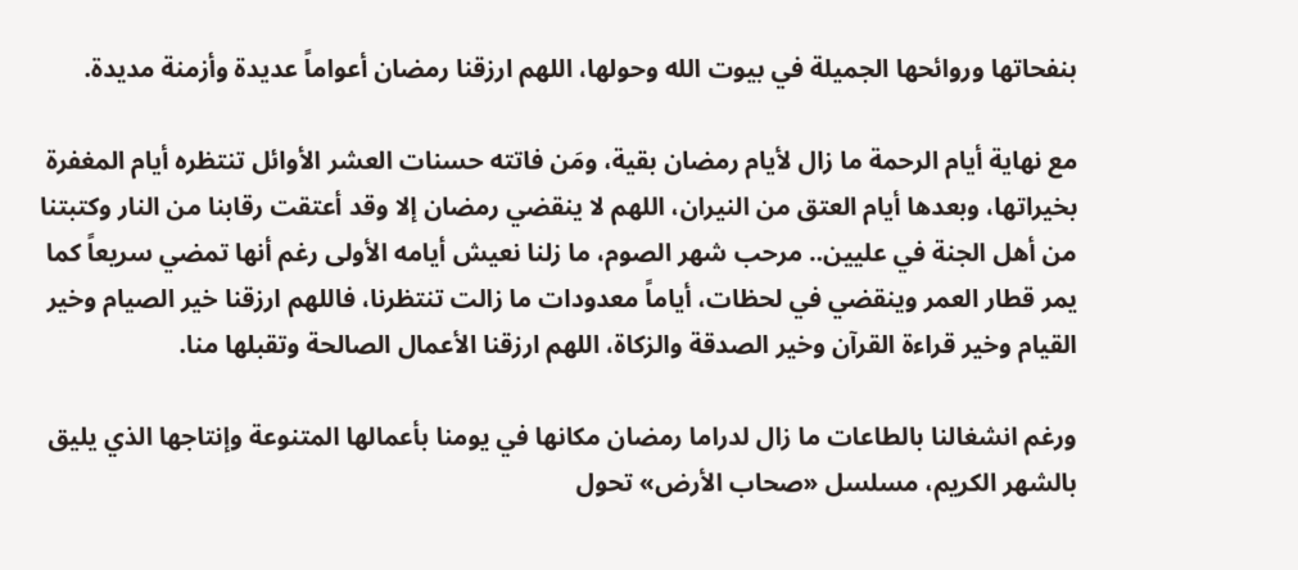بنفحاتها وروائحها الجميلة في بيوت الله وحولها، اللهم ارزقنا رمضان أعواماً عديدة وأزمنة مديدة.

مع نهاية أيام الرحمة ما زال لأيام رمضان بقية، ومَن فاتته حسنات العشر الأوائل تنتظره أيام المغفرة بخيراتها، وبعدها أيام العتق من النيران، اللهم لا ينقضي رمضان إلا وقد أعتقت رقابنا من النار وكتبتنا من أهل الجنة في عليين.. مرحب شهر الصوم، ما زلنا نعيش أيامه الأولى رغم أنها تمضي سريعاً كما يمر قطار العمر وينقضي في لحظات، أياماً معدودات ما زالت تنتظرنا، فاللهم ارزقنا خير الصيام وخير القيام وخير قراءة القرآن وخير الصدقة والزكاة، اللهم ارزقنا الأعمال الصالحة وتقبلها منا.

ورغم انشغالنا بالطاعات ما زال لدراما رمضان مكانها في يومنا بأعمالها المتنوعة وإنتاجها الذي يليق بالشهر الكريم، مسلسل «صحاب الأرض» تحول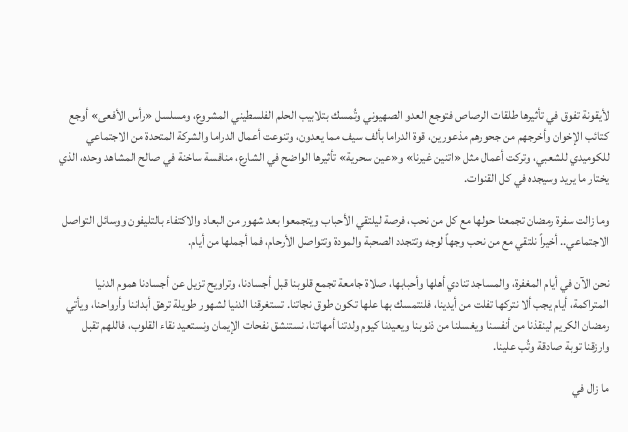لأيقونة تفوق في تأثيرها طلقات الرصاص فتوجع العدو الصهيوني وتُمسك بتلابيب الحلم الفلسطيني المشروع، ومسلسل «رأس الأفعى» أوجع كتائب الإخوان وأخرجهم من جحورهم مذعورين، قوة الدراما بألف سيف مما يعدون، وتنوعت أعمال الدراما والشركة المتحدة من الاجتماعي للكوميدي للشعبي، وتركت أعمال مثل «اتنين غيرنا» و«عين سحرية» تأثيرها الواضح في الشارع، منافسة ساخنة في صالح المشاهد وحده، الذي يختار ما يريد وسيجده في كل القنوات.

وما زالت سفرة رمضان تجمعنا حولها مع كل من نحب، فرصة ليلتقي الأحباب ويتجمعوا بعد شهور من البعاد والاكتفاء بالتليفون ووسائل التواصل الاجتماعي.. أخيراً نلتقي مع من نحب وجهاً لوجه وتتجدد الصحبة والمودة وتتواصل الأرحام، فما أجملها من أيام.

نحن الآن في أيام المغفرة، والمساجد تنادي أهلها وأحبابها، صلاة جامعة تجمع قلوبنا قبل أجسادنا، وتراويح تزيل عن أجسادنا هموم الدنيا المتراكمة، أيام يجب ألا نتركها تفلت من أيدينا، فلنتمسك بها علها تكون طوق نجاتنا. تستغرقنا الدنيا لشهور طويلة ترهق أبداننا وأرواحنا، ويأتي رمضان الكريم لينقذنا من أنفسنا ويغسلنا من ذنوبنا ويعيدنا كيوم ولدتنا أمهاتنا، نستنشق نفحات الإيمان ونستعيد نقاء القلوب، فاللهم تقبل وارزقنا توبة صادقة وتُب علينا.

ما زال في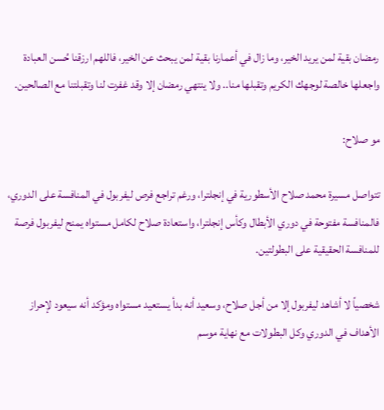رمضان بقية لمن يريد الخير، وما زال في أعمارنا بقية لمن يبحث عن الخير، فاللهم ارزقنا حُسن العبادة واجعلها خالصة لوجهك الكريم وتقبلها منا.. ولا ينتهي رمضان إلا وقد غفرت لنا وتقبلتنا مع الصالحين.

مو صلاح:

تتواصل مسيرة محمد صلاح الأسطورية في إنجلترا، ورغم تراجع فرص ليفربول في المنافسة على الدوري، فالمنافسة مفتوحة في دوري الأبطال وكأس إنجلترا، واستعادة صلاح لكامل مستواه يمنح ليفربول فرصة للمنافسة الحقيقية على البطولتين.

شخصياً لا أشاهد ليفربول إلا من أجل صلاح، وسعيد أنه بدأ يستعيد مستواه ومؤكد أنه سيعود لإحراز الأهداف في الدوري وكل البطولات مع نهاية موسم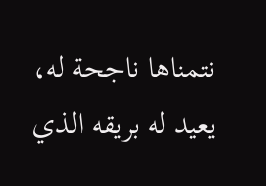نتمناها ناجحة له، يعيد له بريقه الذي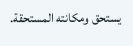يستحق ومكانته المستحقة.